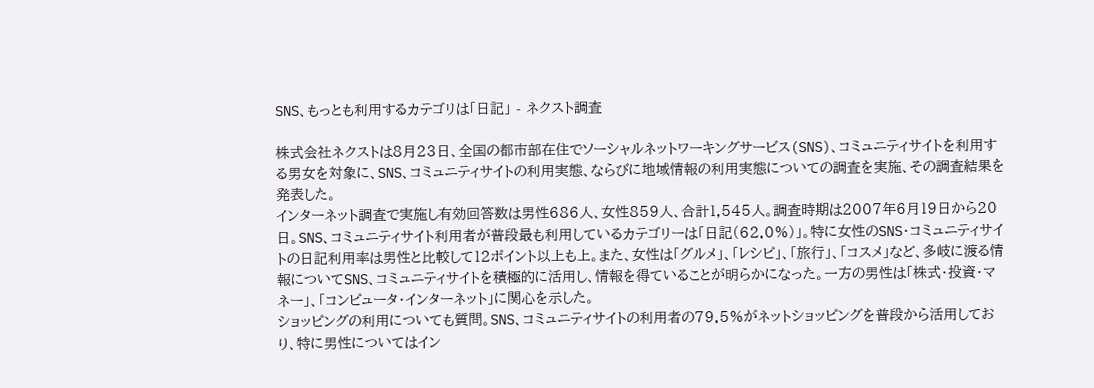SNS、もっとも利用するカテゴリは「日記」 - ネクスト調査

株式会社ネクストは8月23日、全国の都市部在住でソーシャルネットワーキングサービス(SNS)、コミュニティサイトを利用する男女を対象に、SNS、コミュニティサイトの利用実態、ならびに地域情報の利用実態についての調査を実施、その調査結果を発表した。
インターネット調査で実施し有効回答数は男性686人、女性859人、合計1,545人。調査時期は2007年6月19日から20日。SNS、コミュニティサイト利用者が普段最も利用しているカテゴリーは「日記(62.0%)」。特に女性のSNS・コミュニティサイトの日記利用率は男性と比較して12ポイント以上も上。また、女性は「グルメ」、「レシピ」、「旅行」、「コスメ」など、多岐に渡る情報についてSNS、コミュニティサイトを積極的に活用し、情報を得ていることが明らかになった。一方の男性は「株式・投資・マネー」、「コンピュータ・インターネット」に関心を示した。
ショッピングの利用についても質問。SNS、コミュニティサイトの利用者の79.5%がネットショッピングを普段から活用しており、特に男性についてはイン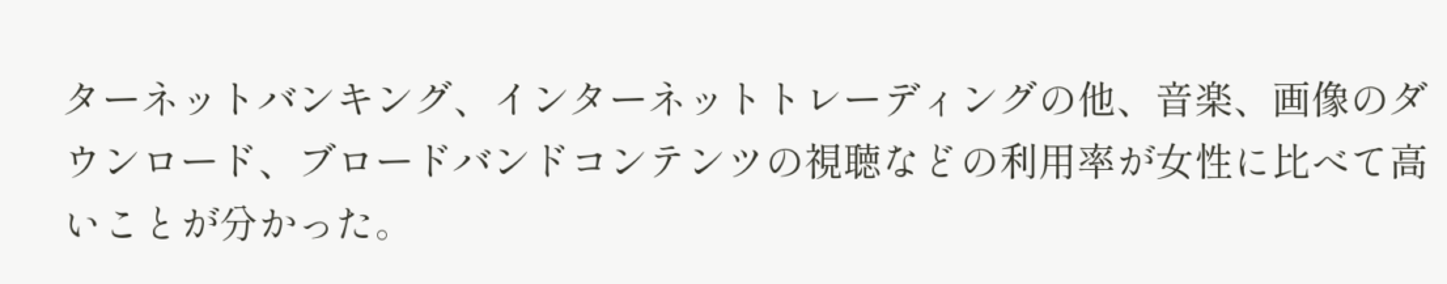ターネットバンキング、インターネットトレーディングの他、音楽、画像のダウンロード、ブロードバンドコンテンツの視聴などの利用率が女性に比べて高いことが分かった。